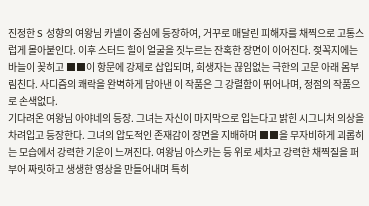진정한 S 성향의 여왕님 카넬이 중심에 등장하여, 거꾸로 매달린 피해자를 채찍으로 고통스럽게 몰아붙인다. 이후 스터드 힐이 얼굴을 짓누르는 잔혹한 장면이 이어진다. 젖꼭지에는 바늘이 꽂히고 ■■이 항문에 강제로 삽입되며, 희생자는 끊임없는 극한의 고문 아래 몸부림친다. 사디즘의 쾌락을 완벽하게 담아낸 이 작품은 그 강렬함이 뛰어나며, 정점의 작품으로 손색없다.
기다려온 여왕님 아야네의 등장. 그녀는 자신이 마지막으로 입는다고 밝힌 시그니처 의상을 차려입고 등장한다. 그녀의 압도적인 존재감이 장면을 지배하며 ■■을 무자비하게 괴롭히는 모습에서 강력한 기운이 느껴진다. 여왕님 아스카는 등 위로 세차고 강력한 채찍질을 퍼부어 짜릿하고 생생한 영상을 만들어내며 특히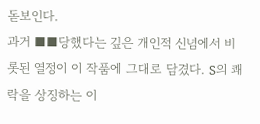돋보인다.
과거 ■■당했다는 깊은 개인적 신념에서 비롯된 열정이 이 작품에 그대로 담겼다. S의 쾌락을 상징하는 이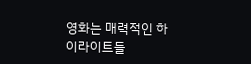영화는 매력적인 하이라이트들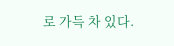로 가득 차 있다.